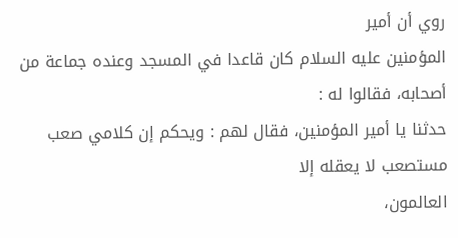روي أن أمير
المؤمنين عليه السلام كان قاعدا في المسجد وعنده جماعة من أصحابه، فقالوا له :
حدثنا يا أمير المؤمنين، فقال لهم : ويحكم إن كلامي صعب مستصعب لا يعقله إلا
العالمون،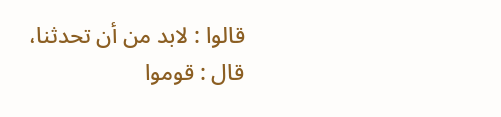قالوا : لابد من أن تحدثنا، قال : قوموا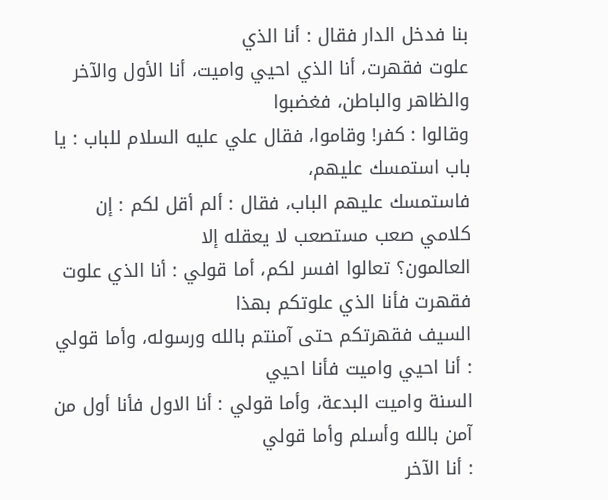بنا فدخل الدار فقال : أنا الذي
علوت فقهرت، أنا الذي احيي واميت، أنا الأول والآخر والظاهر والباطن، فغضبوا
وقالوا : كفر! وقاموا، فقال علي عليه السلام للباب : يا باب استمسك عليهم،
فاستمسك عليهم الباب، فقال : ألم أقل لكم : إن كلامي صعب مستصعب لا يعقله إلا
العالمون؟ تعالوا افسر لكم، أما قولي : أنا الذي علوت فقهرت فأنا الذي علوتكم بهذا
السيف فقهرتكم حتى آمنتم بالله ورسوله، وأما قولي : أنا احيي واميت فأنا احيي
السنة واميت البدعة، وأما قولي : أنا الاول فأنا أول من آمن بالله وأسلم وأما قولي
: أنا الآخر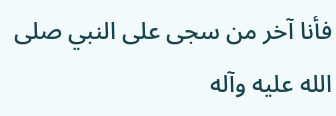فأنا آخر من سجى على النبي صلى الله عليه وآله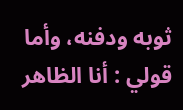ثوبه ودفنه، وأما
قولي : أنا الظاهر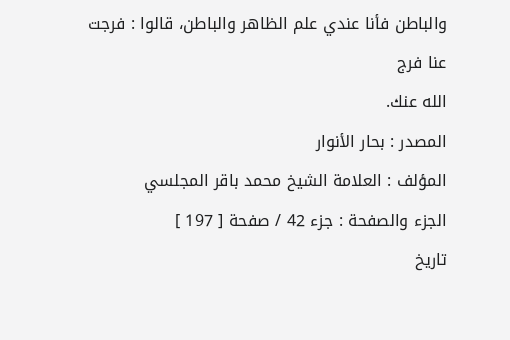والباطن فأنا عندي علم الظاهر والباطن، قالوا : فرجت عنا فرج
الله عنك.
المصدر : بحار الأنوار
المؤلف : العلامة الشيخ محمد باقر المجلسي
الجزء والصفحة : جزء 42 / صفحة [ 197 ]
تاريخ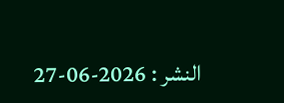النشر : 2026-06-27